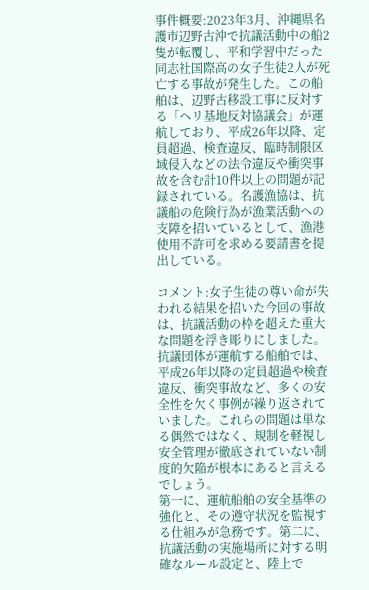事件概要:2023年3月、沖縄県名護市辺野古沖で抗議活動中の船2隻が転覆し、平和学習中だった同志社国際高の女子生徒2人が死亡する事故が発生した。この船舶は、辺野古移設工事に反対する「ヘリ基地反対協議会」が運航しており、平成26年以降、定員超過、検査違反、臨時制限区域侵入などの法令違反や衝突事故を含む計10件以上の問題が記録されている。名護漁協は、抗議船の危険行為が漁業活動への支障を招いているとして、漁港使用不許可を求める要請書を提出している。

コメント:女子生徒の尊い命が失われる結果を招いた今回の事故は、抗議活動の枠を超えた重大な問題を浮き彫りにしました。抗議団体が運航する船舶では、平成26年以降の定員超過や検査違反、衝突事故など、多くの安全性を欠く事例が繰り返されていました。これらの問題は単なる偶然ではなく、規制を軽視し安全管理が徹底されていない制度的欠陥が根本にあると言えるでしょう。
第一に、運航船舶の安全基準の強化と、その遵守状況を監視する仕組みが急務です。第二に、抗議活動の実施場所に対する明確なルール設定と、陸上で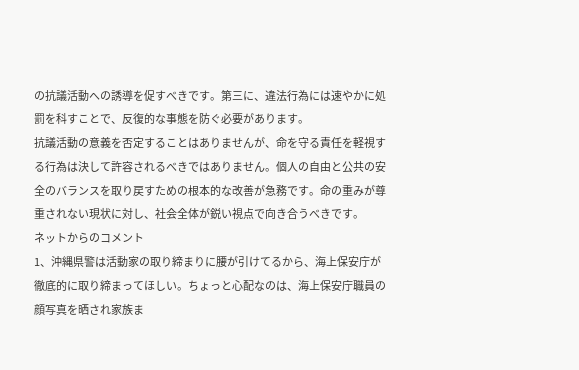の抗議活動への誘導を促すべきです。第三に、違法行為には速やかに処罰を科すことで、反復的な事態を防ぐ必要があります。
抗議活動の意義を否定することはありませんが、命を守る責任を軽視する行為は決して許容されるべきではありません。個人の自由と公共の安全のバランスを取り戻すための根本的な改善が急務です。命の重みが尊重されない現状に対し、社会全体が鋭い視点で向き合うべきです。
ネットからのコメント
1、沖縄県警は活動家の取り締まりに腰が引けてるから、海上保安庁が徹底的に取り締まってほしい。ちょっと心配なのは、海上保安庁職員の顔写真を晒され家族ま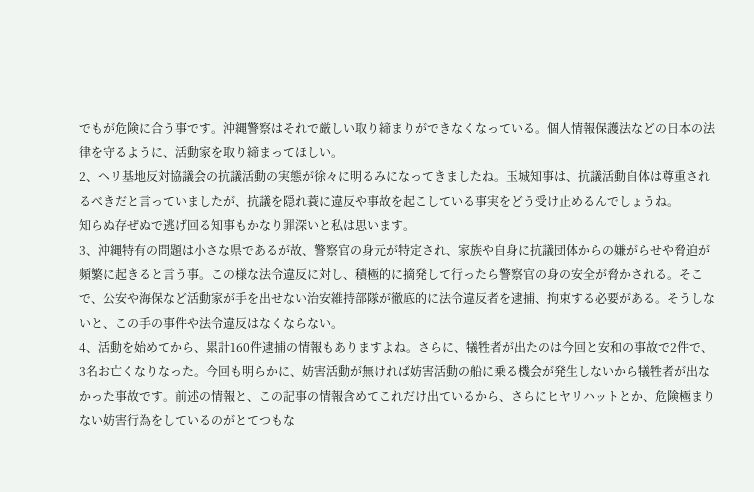でもが危険に合う事です。沖縄警察はそれで厳しい取り締まりができなくなっている。個人情報保護法などの日本の法律を守るように、活動家を取り締まってほしい。
2、ヘリ基地反対協議会の抗議活動の実態が徐々に明るみになってきましたね。玉城知事は、抗議活動自体は尊重されるべきだと言っていましたが、抗議を隠れ蓑に違反や事故を起こしている事実をどう受け止めるんでしょうね。
知らぬ存ぜぬで逃げ回る知事もかなり罪深いと私は思います。
3、沖縄特有の問題は小さな県であるが故、警察官の身元が特定され、家族や自身に抗議団体からの嫌がらせや脅迫が頻繁に起きると言う事。この様な法令違反に対し、積極的に摘発して行ったら警察官の身の安全が脅かされる。そこで、公安や海保など活動家が手を出せない治安維持部隊が徹底的に法令違反者を逮捕、拘束する必要がある。そうしないと、この手の事件や法令違反はなくならない。
4、活動を始めてから、累計160件逮捕の情報もありますよね。さらに、犠牲者が出たのは今回と安和の事故で2件で、3名お亡くなりなった。今回も明らかに、妨害活動が無ければ妨害活動の船に乗る機会が発生しないから犠牲者が出なかった事故です。前述の情報と、この記事の情報含めてこれだけ出ているから、さらにヒヤリハットとか、危険極まりない妨害行為をしているのがとてつもな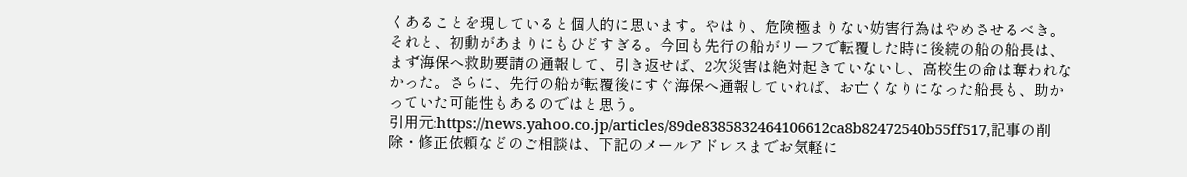くあることを現していると個人的に思います。やはり、危険極まりない妨害行為はやめさせるべき。
それと、初動があまりにもひどすぎる。今回も先行の船がリーフで転覆した時に後続の船の船長は、まず海保へ救助要請の通報して、引き返せば、2次災害は絶対起きていないし、高校生の命は奪われなかった。さらに、先行の船が転覆後にすぐ海保へ通報していれば、お亡くなりになった船長も、助かっていた可能性もあるのではと思う。
引用元:https://news.yahoo.co.jp/articles/89de8385832464106612ca8b82472540b55ff517,記事の削除・修正依頼などのご相談は、下記のメールアドレスまでお気軽に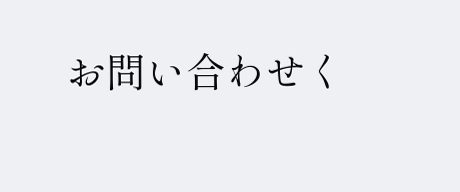お問い合わせく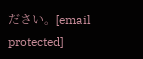ださい。[email protected]